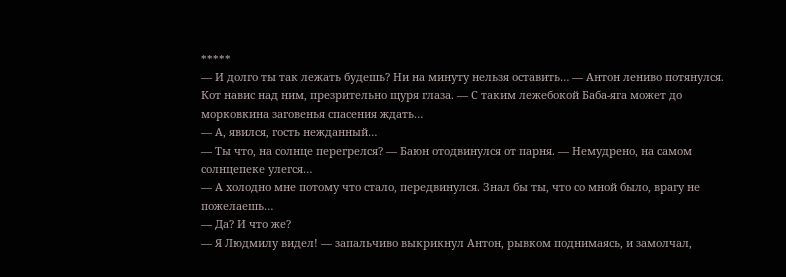*****
— И долго ты так лежать будешь? Ни на минуту нельзя оставить… — Антон лениво потянулся. Кот навис над ним, презрительно щуря глаза. — С таким лежебокой Баба-яга может до морковкина заговенья спасения ждать…
— А, явился, гость нежданный…
— Ты что, на солнце перегрелся? — Баюн отодвинулся от парня. — Немудрено, на самом солнцепеке улегся…
— А холодно мне потому что стало, передвинулся. Знал бы ты, что со мной было, врагу не пожелаешь…
— Да? И что же?
— Я Людмилу видел! — запальчиво выкрикнул Антон, рывком поднимаясь, и замолчал,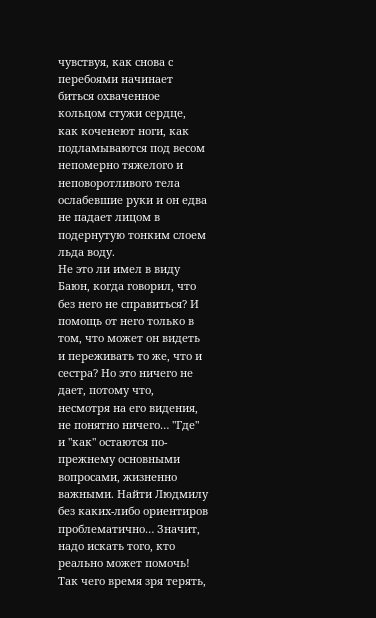чувствуя, как снова с перебоями начинает биться охваченное кольцом стужи сердце, как коченеют ноги, как подламываются под весом непомерно тяжелого и неповоротливого тела ослабевшие руки и он едва не падает лицом в подернутую тонким слоем льда воду.
Не это ли имел в виду Баюн, когда говорил, что без него не справиться? И помощь от него только в том, что может он видеть и переживать то же, что и сестра? Но это ничего не дает, потому что, несмотря на его видения, не понятно ничего… "Где" и "как" остаются по-прежнему основными вопросами, жизненно важными. Найти Людмилу без каких-либо ориентиров проблематично… Значит, надо искать того, кто реально может помочь!
Так чего время зря терять,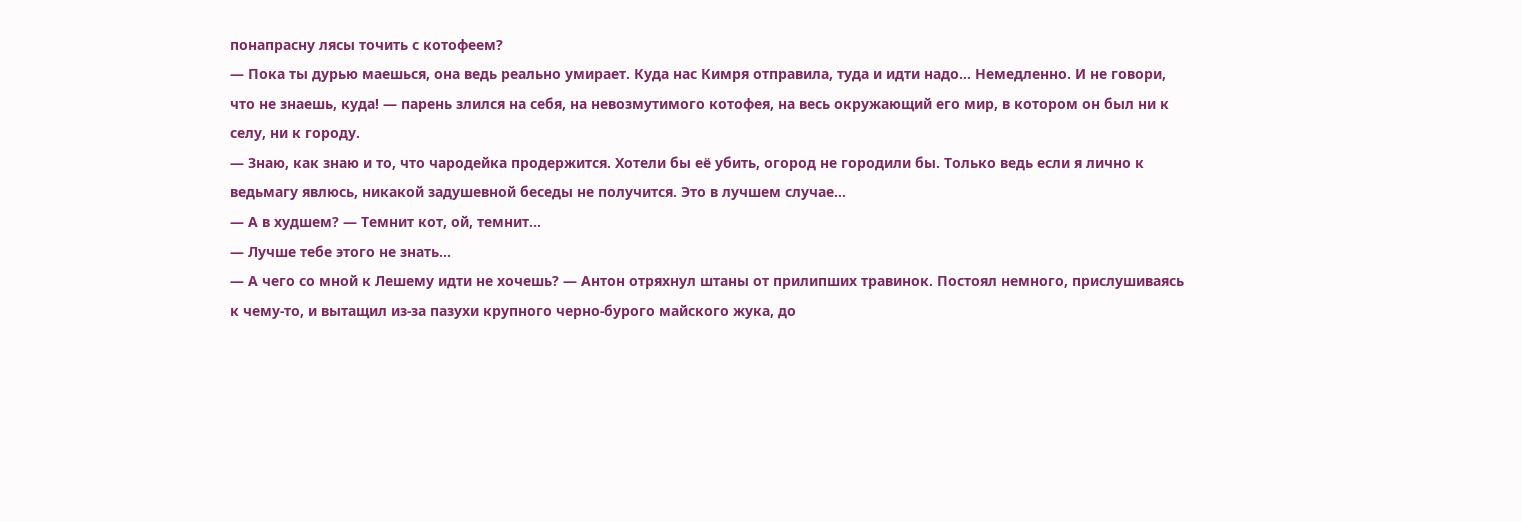понапрасну лясы точить с котофеем?
— Пока ты дурью маешься, она ведь реально умирает. Куда нас Кимря отправила, туда и идти надо… Немедленно. И не говори, что не знаешь, куда! — парень злился на себя, на невозмутимого котофея, на весь окружающий его мир, в котором он был ни к селу, ни к городу.
— Знаю, как знаю и то, что чародейка продержится. Хотели бы её убить, огород не городили бы. Только ведь если я лично к ведьмагу явлюсь, никакой задушевной беседы не получится. Это в лучшем случае…
— А в худшем? — Темнит кот, ой, темнит…
— Лучше тебе этого не знать…
— А чего со мной к Лешему идти не хочешь? — Антон отряхнул штаны от прилипших травинок. Постоял немного, прислушиваясь к чему-то, и вытащил из-за пазухи крупного черно-бурого майского жука, до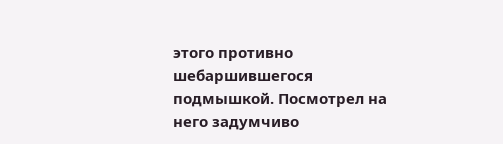этого противно шебаршившегося подмышкой. Посмотрел на него задумчиво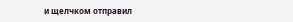и щелчком отправил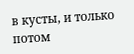в кусты, и только потом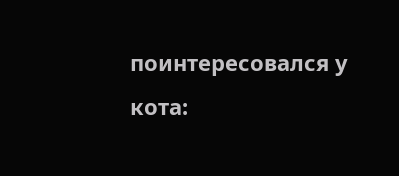поинтересовался у кота: